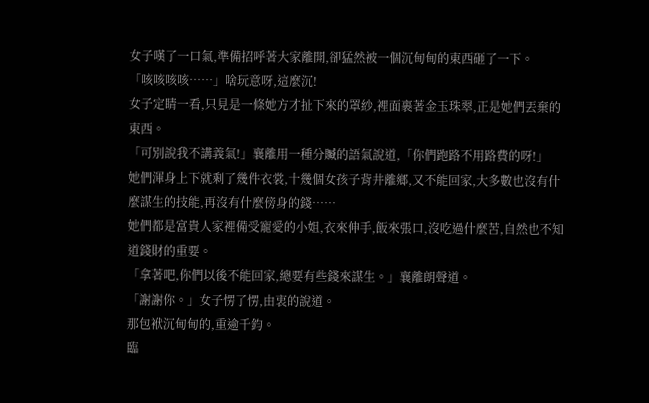女子嘆了一口氣,準備招呼著大家離開,卻猛然被一個沉甸甸的東西砸了一下。
「咳咳咳咳……」啥玩意呀,這麼沉!
女子定睛一看,只見是一條她方才扯下來的罩紗,裡面裹著金玉珠翠,正是她們丟棄的東西。
「可別說我不講義氣!」襄離用一種分贓的語氣說道,「你們跑路不用路費的呀!」
她們渾身上下就剩了幾件衣裳,十幾個女孩子背井離鄉,又不能回家,大多數也沒有什麼謀生的技能,再沒有什麼傍身的錢……
她們都是富貴人家裡備受寵愛的小姐,衣來伸手,飯來張口,沒吃過什麼苦,自然也不知道錢財的重要。
「拿著吧,你們以後不能回家,總要有些錢來謀生。」襄離朗聲道。
「謝謝你。」女子愣了愣,由衷的說道。
那包袱沉甸甸的,重逾千鈞。
臨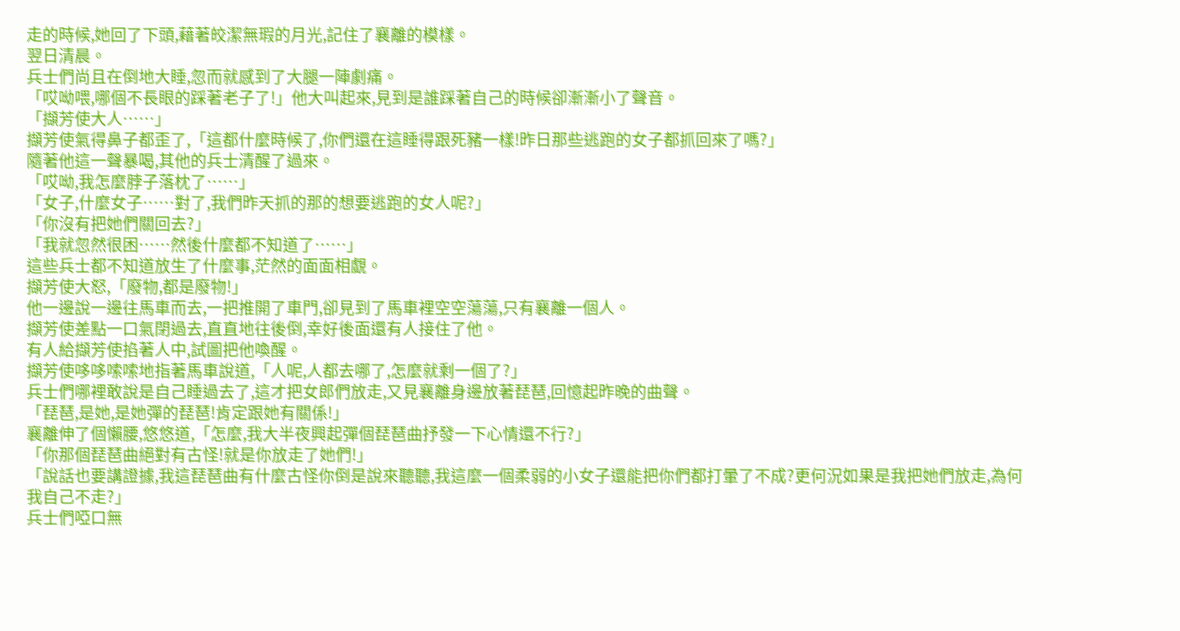走的時候,她回了下頭,藉著皎潔無瑕的月光,記住了襄離的模樣。
翌日清晨。
兵士們尚且在倒地大睡,忽而就感到了大腿一陣劇痛。
「哎呦喂,哪個不長眼的踩著老子了!」他大叫起來,見到是誰踩著自己的時候卻漸漸小了聲音。
「擷芳使大人……」
擷芳使氣得鼻子都歪了,「這都什麼時候了,你們還在這睡得跟死豬一樣!昨日那些逃跑的女子都抓回來了嗎?」
隨著他這一聲暴喝,其他的兵士清醒了過來。
「哎呦,我怎麼脖子落枕了……」
「女子,什麼女子……對了,我們昨天抓的那的想要逃跑的女人呢?」
「你沒有把她們關回去?」
「我就忽然很困……然後什麼都不知道了……」
這些兵士都不知道放生了什麼事,茫然的面面相覷。
擷芳使大怒,「廢物,都是廢物!」
他一邊說一邊往馬車而去,一把推開了車門,卻見到了馬車裡空空蕩蕩,只有襄離一個人。
擷芳使差點一口氣閉過去,直直地往後倒,幸好後面還有人接住了他。
有人給擷芳使掐著人中,試圖把他喚醒。
擷芳使哆哆嗦嗦地指著馬車說道,「人呢,人都去哪了,怎麼就剩一個了?」
兵士們哪裡敢說是自己睡過去了,這才把女郎們放走,又見襄離身邊放著琵琶,回憶起昨晚的曲聲。
「琵琶,是她,是她彈的琵琶!肯定跟她有關係!」
襄離伸了個懶腰,悠悠道,「怎麼,我大半夜興起彈個琵琶曲抒發一下心情還不行?」
「你那個琵琶曲絕對有古怪!就是你放走了她們!」
「說話也要講證據,我這琵琶曲有什麼古怪你倒是說來聽聽,我這麼一個柔弱的小女子還能把你們都打暈了不成?更何況如果是我把她們放走,為何我自己不走?」
兵士們啞口無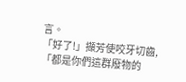言。
「好了!」擷芳使咬牙切齒,「都是你們這群廢物的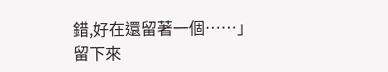錯,好在還留著一個……」
留下來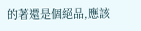的著還是個絕品,應該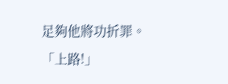足夠他將功折罪。
「上路!」